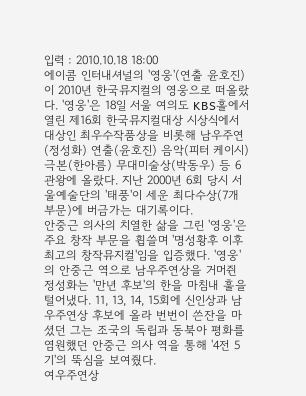입력 : 2010.10.18 18:00
에이콤 인터내셔널의 '영웅'(연출 윤호진)이 2010년 한국뮤지컬의 영웅으로 떠올랐다. '영웅'은 18일 서울 여의도 KBS홀에서 열린 제16회 한국뮤지컬대상 시상식에서 대상인 최우수작품상을 비롯해 남우주연(정성화) 연출(윤호진) 음악(피터 케이시) 극본(한아름) 무대미술상(박동우) 등 6관왕에 올랐다. 지난 2000년 6회 당시 서울예술단의 '태풍'이 세운 최다수상(7개 부문)에 버금가는 대기록이다.
안중근 의사의 치열한 삶을 그린 '영웅'은 주요 창작 부문을 휩쓸며 '명성황후 이후 최고의 창작뮤지컬'임을 입증했다. '영웅'의 안중근 역으로 남우주연상을 거머쥔 정성화는 '만년 후보'의 한을 마침내 훌을 털어냈다. 11, 13, 14, 15회에 신인상과 남우주연상 후보에 올라 번번이 쓴잔을 마셨던 그는 조국의 독립과 동북아 평화를 염원했던 안중근 의사 역을 통해 '4전 5기'의 뚝심을 보여줬다.
여우주연상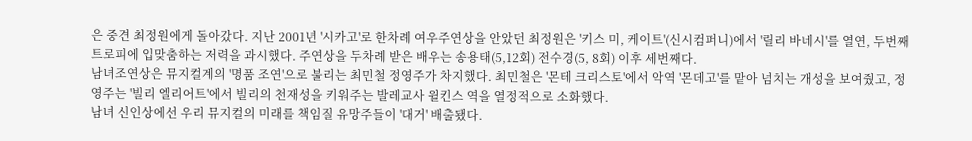은 중견 최정원에게 돌아갔다. 지난 2001년 '시카고'로 한차례 여우주연상을 안았던 최정원은 '키스 미, 케이트'(신시컴퍼니)에서 '릴리 바네시'를 열연, 두번째 트로피에 입맞춤하는 저력을 과시했다. 주연상을 두차례 받은 배우는 송용태(5,12회) 전수경(5, 8회) 이후 세번째다.
남녀조연상은 뮤지컬계의 '명품 조연'으로 불리는 최민철 정영주가 차지했다. 최민철은 '몬테 크리스토'에서 악역 '몬데고'를 맡아 넘치는 개성을 보여줬고, 정영주는 '빌리 엘리어트'에서 빌리의 천재성을 키워주는 발레교사 윌킨스 역을 열정적으로 소화했다.
남녀 신인상에선 우리 뮤지컬의 미래를 책임질 유망주들이 '대거' 배출됐다.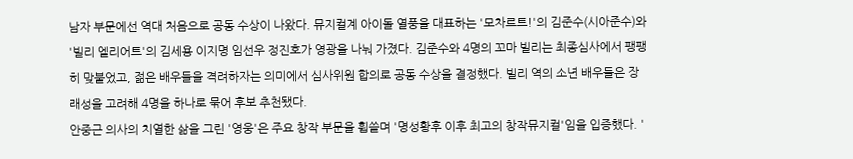남자 부문에선 역대 처음으로 공동 수상이 나왔다. 뮤지컬계 아이돌 열풍을 대표하는 '모차르트!'의 김준수(시아준수)와 '빌리 엘리어트'의 김세용 이지명 임선우 정진호가 영광을 나눠 가졌다. 김준수와 4명의 꼬마 빌리는 최종심사에서 팽팽히 맞붙었고, 젊은 배우들을 격려하자는 의미에서 심사위원 합의로 공동 수상을 결정했다. 빌리 역의 소년 배우들은 장래성을 고려해 4명을 하나로 묶어 후보 추천됐다.
안중근 의사의 치열한 삶을 그린 '영웅'은 주요 창작 부문을 휩쓸며 '명성황후 이후 최고의 창작뮤지컬'임을 입증했다. '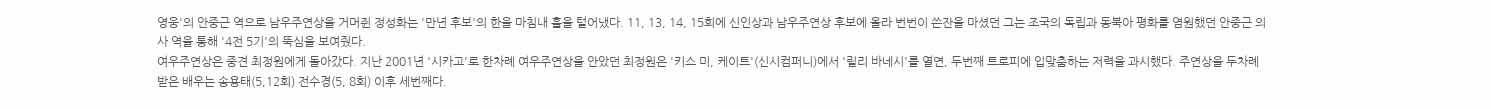영웅'의 안중근 역으로 남우주연상을 거머쥔 정성화는 '만년 후보'의 한을 마침내 훌을 털어냈다. 11, 13, 14, 15회에 신인상과 남우주연상 후보에 올라 번번이 쓴잔을 마셨던 그는 조국의 독립과 동북아 평화를 염원했던 안중근 의사 역을 통해 '4전 5기'의 뚝심을 보여줬다.
여우주연상은 중견 최정원에게 돌아갔다. 지난 2001년 '시카고'로 한차례 여우주연상을 안았던 최정원은 '키스 미, 케이트'(신시컴퍼니)에서 '릴리 바네시'를 열연, 두번째 트로피에 입맞춤하는 저력을 과시했다. 주연상을 두차례 받은 배우는 송용태(5,12회) 전수경(5, 8회) 이후 세번째다.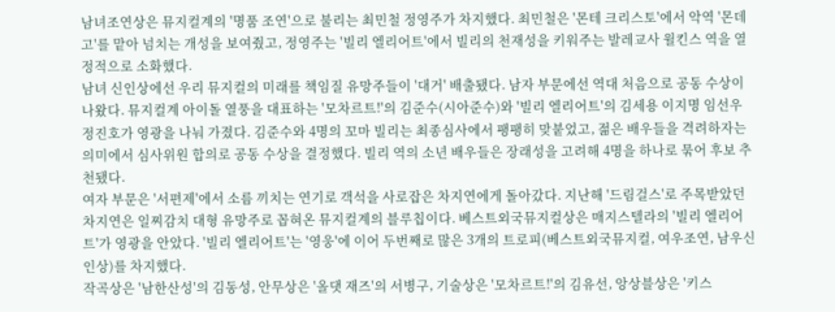남녀조연상은 뮤지컬계의 '명품 조연'으로 불리는 최민철 정영주가 차지했다. 최민철은 '몬테 크리스토'에서 악역 '몬데고'를 맡아 넘치는 개성을 보여줬고, 정영주는 '빌리 엘리어트'에서 빌리의 천재성을 키워주는 발레교사 윌킨스 역을 열정적으로 소화했다.
남녀 신인상에선 우리 뮤지컬의 미래를 책임질 유망주들이 '대거' 배출됐다. 남자 부문에선 역대 처음으로 공동 수상이 나왔다. 뮤지컬계 아이돌 열풍을 대표하는 '모차르트!'의 김준수(시아준수)와 '빌리 엘리어트'의 김세용 이지명 임선우 정진호가 영광을 나눠 가졌다. 김준수와 4명의 꼬마 빌리는 최종심사에서 팽팽히 맞붙었고, 젊은 배우들을 격려하자는 의미에서 심사위원 합의로 공동 수상을 결정했다. 빌리 역의 소년 배우들은 장래성을 고려해 4명을 하나로 묶어 후보 추천됐다.
여자 부문은 '서편제'에서 소름 끼치는 연기로 객석을 사로잡은 차지연에게 돌아갔다. 지난해 '드림걸스'로 주목받았던 차지연은 일찌감치 대형 유망주로 꼽혀온 뮤지컬계의 블루칩이다. 베스트외국뮤지컬상은 매지스텔라의 '빌리 엘리어트'가 영광을 안았다. '빌리 엘리어트'는 '영웅'에 이어 두번째로 많은 3개의 트로피(베스트외국뮤지컬, 여우조연, 남우신인상)를 차지했다.
작곡상은 '남한산성'의 김동성, 안무상은 '올댓 재즈'의 서병구, 기술상은 '모차르트!'의 김유선, 앙상블상은 '키스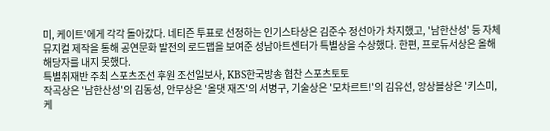미, 케이트'에게 각각 돌아갔다. 네티즌 투표로 선정하는 인기스타상은 김준수 정선아가 차지했고, '남한산성' 등 자체 뮤지컬 제작을 통해 공연문화 발전의 로드맵을 보여준 성남아트센터가 특별상을 수상했다. 한편, 프로듀서상은 올해 해당자를 내지 못했다.
특별취재반 주최 스포츠조선 후원 조선일보사, KBS한국방송 협찬 스포츠토토
작곡상은 '남한산성'의 김동성, 안무상은 '올댓 재즈'의 서병구, 기술상은 '모차르트!'의 김유선, 앙상블상은 '키스미, 케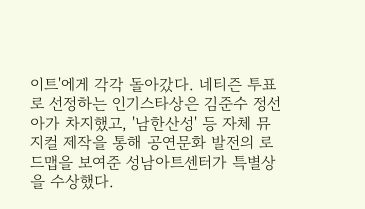이트'에게 각각 돌아갔다. 네티즌 투표로 선정하는 인기스타상은 김준수 정선아가 차지했고, '남한산성' 등 자체 뮤지컬 제작을 통해 공연문화 발전의 로드맵을 보여준 성남아트센터가 특별상을 수상했다.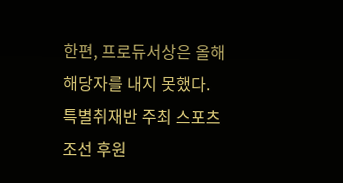한편, 프로듀서상은 올해 해당자를 내지 못했다.
특별취재반 주최 스포츠조선 후원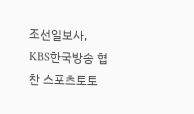조선일보사, KBS한국방송 협찬 스포츠토토